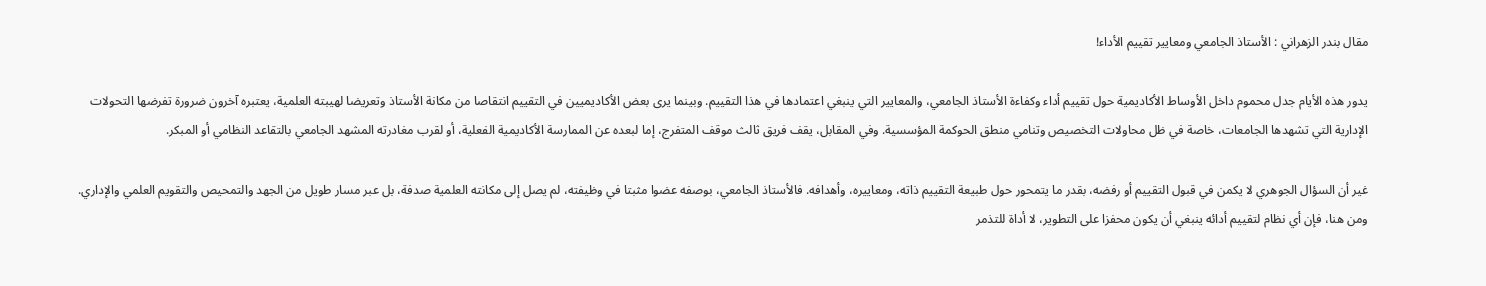مقال بندر الزهراني : الأستاذ الجامعي ومعايير تقييم الأداء!

يدور هذه الأيام جدل محموم داخل الأوساط الأكاديمية حول تقييم أداء وكفاءة الأستاذ الجامعي، والمعايير التي ينبغي اعتمادها في هذا التقييم. وبينما يرى بعض الأكاديميين في التقييم انتقاصا من مكانة الأستاذ وتعريضا لهيبته العلمية، يعتبره آخرون ضرورة تفرضها التحولات الإدارية التي تشهدها الجامعات، خاصة في ظل محاولات التخصيص وتنامي منطق الحوكمة المؤسسية. وفي المقابل، يقف فريق ثالث موقف المتفرج، إما لبعده عن الممارسة الأكاديمية الفعلية، أو لقرب مغادرته المشهد الجامعي بالتقاعد النظامي أو المبكر.

غير أن السؤال الجوهري لا يكمن في قبول التقييم أو رفضه، بقدر ما يتمحور حول طبيعة التقييم ذاته، ومعاييره، وأهدافه. فالأستاذ الجامعي، بوصفه عضوا مثبتا في وظيفته، لم يصل إلى مكانته العلمية صدفة، بل عبر مسار طويل من الجهد والتمحيص والتقويم العلمي والإداري. ومن هنا، فإن أي نظام لتقييم أدائه ينبغي أن يكون محفزا على التطوير، لا أداة للتذمر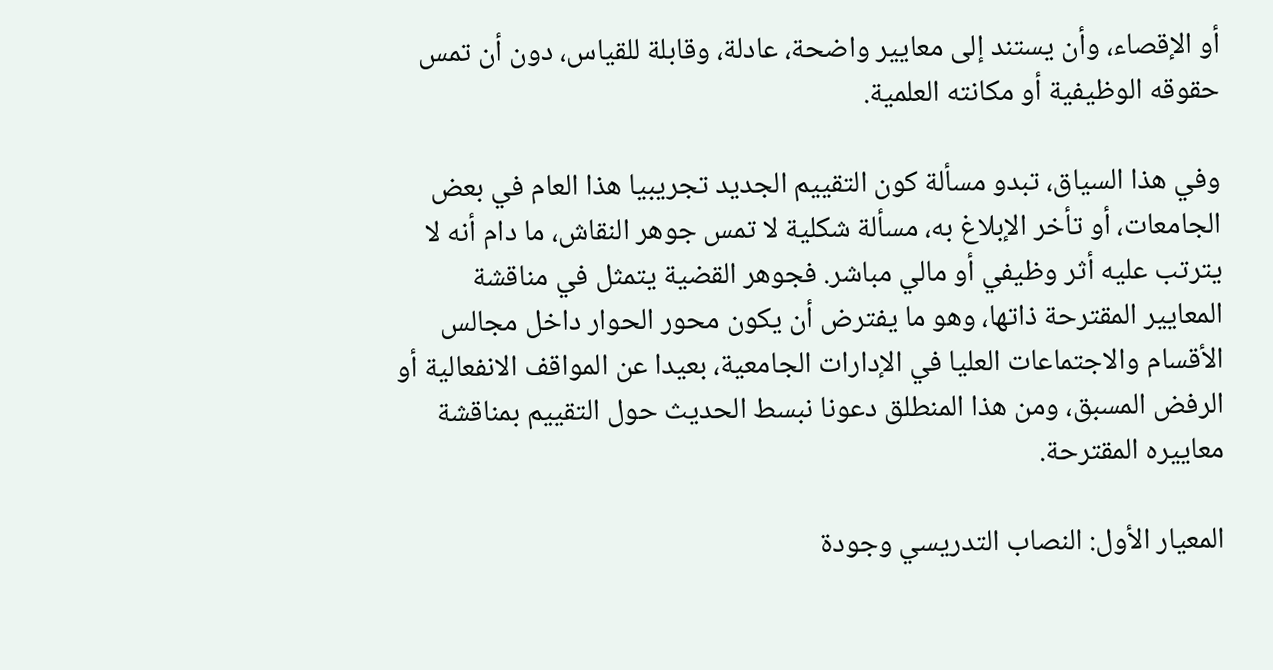أو الإقصاء، وأن يستند إلى معايير واضحة، عادلة، وقابلة للقياس، دون أن تمس حقوقه الوظيفية أو مكانته العلمية.

وفي هذا السياق، تبدو مسألة كون التقييم الجديد تجريبيا هذا العام في بعض الجامعات، أو تأخر الإبلاغ به، مسألة شكلية لا تمس جوهر النقاش، ما دام أنه لا يترتب عليه أثر وظيفي أو مالي مباشر. فجوهر القضية يتمثل في مناقشة المعايير المقترحة ذاتها، وهو ما يفترض أن يكون محور الحوار داخل مجالس الأقسام والاجتماعات العليا في الإدارات الجامعية، بعيدا عن المواقف الانفعالية أو الرفض المسبق، ومن هذا المنطلق دعونا نبسط الحديث حول التقييم بمناقشة معاييره المقترحة.

المعيار الأول: النصاب التدريسي وجودة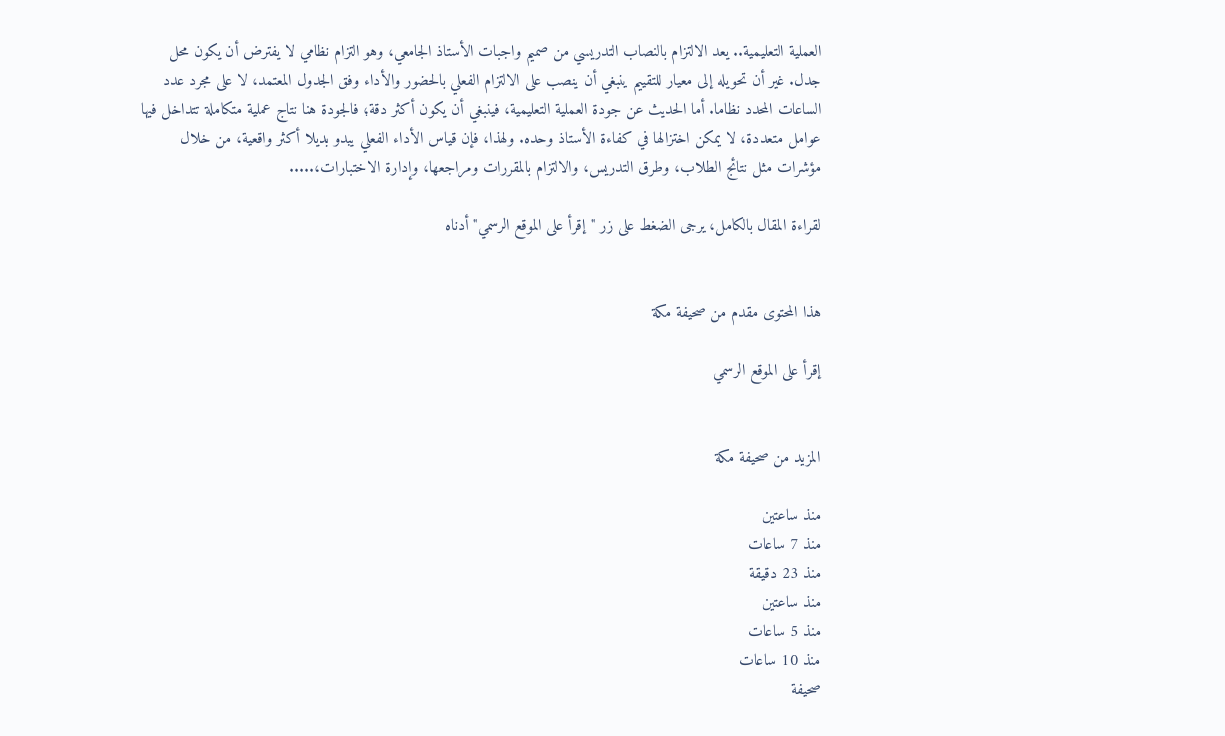العملية التعليمية.. يعد الالتزام بالنصاب التدريسي من صميم واجبات الأستاذ الجامعي، وهو التزام نظامي لا يفترض أن يكون محل جدل. غير أن تحويله إلى معيار للتقييم ينبغي أن ينصب على الالتزام الفعلي بالحضور والأداء وفق الجدول المعتمد، لا على مجرد عدد الساعات المحدد نظاما. أما الحديث عن جودة العملية التعليمية، فينبغي أن يكون أكثر دقة؛ فالجودة هنا نتاج عملية متكاملة تتداخل فيها عوامل متعددة، لا يمكن اختزالها في كفاءة الأستاذ وحده. ولهذا، فإن قياس الأداء الفعلي يبدو بديلا أكثر واقعية، من خلال مؤشرات مثل نتائج الطلاب، وطرق التدريس، والالتزام بالمقررات ومراجعها، وإدارة الاختبارات،.....

لقراءة المقال بالكامل، يرجى الضغط على زر "إقرأ على الموقع الرسمي" أدناه


هذا المحتوى مقدم من صحيفة مكة

إقرأ على الموقع الرسمي


المزيد من صحيفة مكة

منذ ساعتين
منذ 7 ساعات
منذ 23 دقيقة
منذ ساعتين
منذ 5 ساعات
منذ 10 ساعات
صحيفة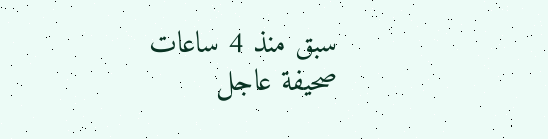سبق منذ 4 ساعات
صحيفة عاجل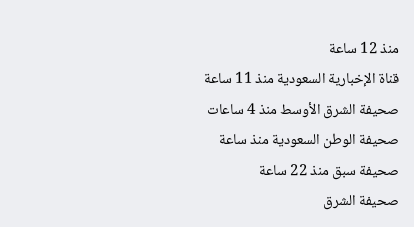منذ 12 ساعة
قناة الإخبارية السعودية منذ 11 ساعة
صحيفة الشرق الأوسط منذ 4 ساعات
صحيفة الوطن السعودية منذ ساعة
صحيفة سبق منذ 22 ساعة
صحيفة الشرق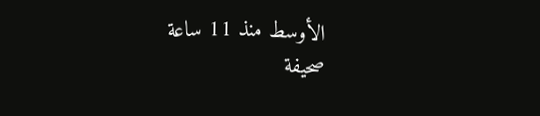الأوسط منذ 11 ساعة
صحيفة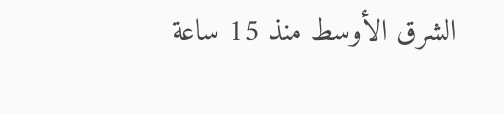الشرق الأوسط منذ 15 ساعة